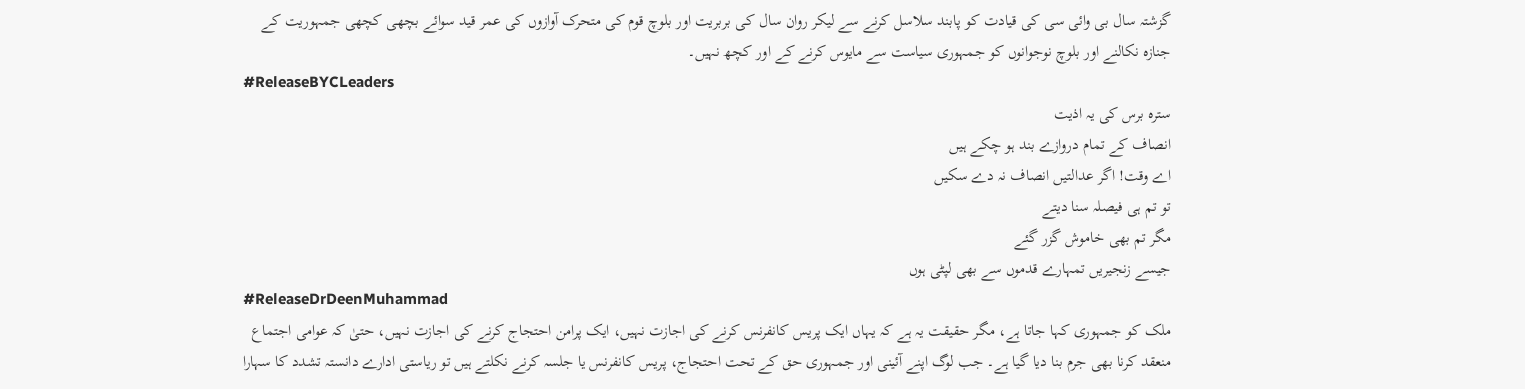گزشتہ سال بی وائی سی کی قیادت کو پابند سلاسل کرنے سے لیکر روان سال کی بربریت اور بلوچ قوم کی متحرک آوازوں کی عمر قید سوائے بچھی کچھی جمہوریت کے جنازہ نکالنے اور بلوچ نوجوانوں کو جمہوری سیاست سے مایوس کرنے کے اور کچھ نہیں۔
#ReleaseBYCLeaders
سترہ برس کی یہ اذیت
انصاف کے تمام دروازے بند ہو چکے ہیں
اے وقت! اگر عدالتیں انصاف نہ دے سکیں
تو تم ہی فیصلہ سنا دیتے
مگر تم بھی خاموش گزر گئے
جیسے زنجیریں تمہارے قدموں سے بھی لپٹی ہوں
#ReleaseDrDeenMuhammad
ملک کو جمہوری کہا جاتا ہے، مگر حقیقت یہ ہے کہ یہاں ایک پریس کانفرنس کرنے کی اجازت نہیں، ایک پرامن احتجاج کرنے کی اجازت نہیں، حتیٰ کہ عوامی اجتماع منعقد کرنا بھی جرم بنا دیا گیا ہے۔ جب لوگ اپنے آئینی اور جمہوری حق کے تحت احتجاج، پریس کانفرنس یا جلسہ کرنے نکلتے ہیں تو ریاستی ادارے دانستہ تشدد کا سہارا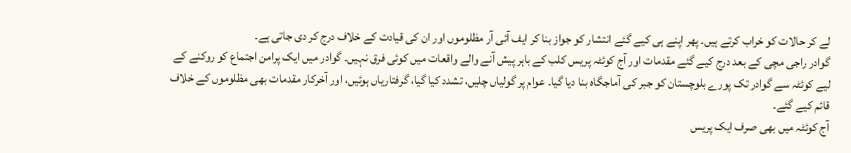لے کر حالات کو خراب کرتے ہیں۔ پھر اپنے ہی کیے گئے انتشار کو جواز بنا کر ایف آئی آر مظلوموں اور ان کی قیادت کے خلاف درج کر دی جاتی ہے۔
گوادر راجی مچی کے بعد درج کیے گئے مقدمات اور آج کوئٹہ پریس کلب کے باہر پیش آنے والے واقعات میں کوئی فرق نہیں۔ گوادر میں ایک پرامن اجتماع کو روکنے کے لیے کوئٹہ سے گوادر تک پورے بلوچستان کو جبر کی آماجگاہ بنا دیا گیا۔ عوام پر گولیاں چلیں، تشدد کیا گیا، گرفتاریاں ہوئیں، اور آخرکار مقدمات بھی مظلوموں کے خلاف قائم کیے گئے۔
آج کوئٹہ میں بھی صرف ایک پریس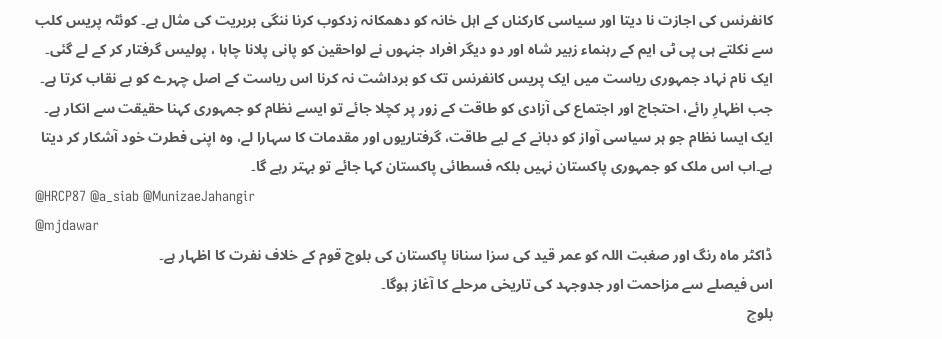کانفرنس کی اجازت نا دیتا اور سیاسی کارکناں کے اہل خانہ کو دھمکانہ زدکوب کرنا ننگی بربریت کی مثال ہے۔ کوئٹہ پریس کلب سے نکلتے ہی پی ٹی ایم کے رہنماء زبیر شاہ اور دو دیگر افراد جنہوں نے لواحقین کو پانی پلانا چاہا ، پولیس گرفتار کر کے لے گئی۔ ایک نام نہاد جمہوری ریاست میں ایک پریس کانفرنس تک کو برداشت نہ کرنا اس ریاست کے اصل چہرے کو بے نقاب کرتا ہے۔ جب اظہارِ رائے، احتجاج اور اجتماع کی آزادی کو طاقت کے زور پر کچلا جائے تو ایسے نظام کو جمہوری کہنا حقیقت سے انکار ہے۔ ایک ایسا نظام جو ہر سیاسی آواز کو دبانے کے لیے طاقت، گرفتاریوں اور مقدمات کا سہارا لے، وہ اپنی فطرت خود آشکار کر دیتا ہے۔اب اس ملک کو جمہوری پاکستان نہیں بلکہ فسطائی پاکستان کہا جائے تو بہتر رہے گا۔
@HRCP87 @a_siab @MunizaeJahangir
@mjdawar
ڈاکٹر ماہ رنگ اور صغبت اللہ کو عمر قید کی سزا سنانا پاکستان کی بلوچ قوم کے خلاف نفرت کا اظہار ہے۔
اس فیصلے سے مزاحمت اور جدوجہد کی تاریخی مرحلے کا آغاز ہوگا۔
بلوچ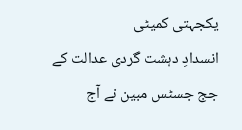یکجہتی کمیٹی
انسدادِ دہشت گردی عدالت کے جج جسٹس مبین نے آج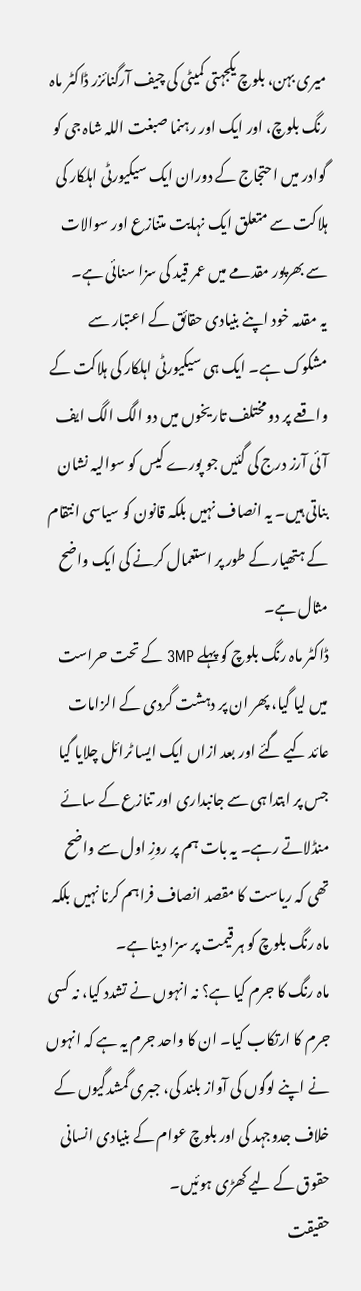میری بہن، بلوچ یکجہتی کمیٹی کی چیف آرگنائزر ڈاکٹر ماہ رنگ بلوچ، اور ایک اور رہنما صبغت اللہ شاہ جی کو گوادر میں احتجاج کے دوران ایک سیکیورٹی اہلکار کی ہلاکت سے متعلق ایک نہایت متنازع اور سوالات سے بھرپور مقدمے میں عمر قید کی سزا سنائی ہے۔
یہ مقدمہ خود اپنے بنیادی حقائق کے اعتبار سے مشکوک ہے۔ ایک ہی سیکیورٹی اہلکار کی ہلاکت کے واقعے پر دو مختلف تاریخوں میں دو الگ الگ ایف آئی آرز درج کی گئیں جو پورے کیس کو سوالیہ نشان بناتی ہیں۔ یہ انصاف نہیں بلکہ قانون کو سیاسی انتقام کے ہتھیار کے طور پر استعمال کرنے کی ایک واضح مثال ہے۔
ڈاکٹر ماہ رنگ بلوچ کو پہلے 3MP کے تحت حراست میں لیا گیا، پھر ان پر دہشت گردی کے الزامات عائد کیے گئے اور بعد ازاں ایک ایسا ٹرائل چلایا گیا جس پر ابتدا ہی سے جانبداری اور تنازع کے سائے منڈلاتے رہے۔ یہ بات ہم پر روزِ اول سے واضح تھی کہ ریاست کا مقصد انصاف فراہم کرنا نہیں بلکہ ماہ رنگ بلوچ کو ہر قیمت پر سزا دینا ہے۔
ماہ رنگ کا جرم کیا ہے؟ نہ انہوں نے تشدد کیا، نہ کسی جرم کا ارتکاب کیا۔ ان کا واحد جرم یہ ہے کہ انہوں نے اپنے لوگوں کی آواز بلند کی، جبری گمشدگیوں کے خلاف جدوجہد کی اور بلوچ عوام کے بنیادی انسانی حقوق کے لیے کھڑی ہوئیں۔
حقیقت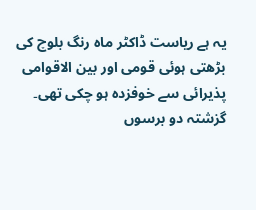یہ ہے ریاست ڈاکٹر ماہ رنگ بلوچ کی بڑھتی ہوئی قومی اور بین الاقوامی پذیرائی سے خوفزدہ ہو چکی تھی۔ گزشتہ دو برسوں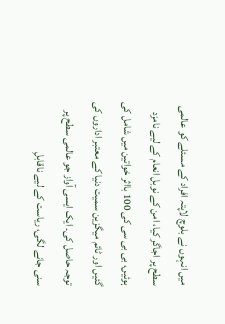میں انہوں نے بلوچ لاپتہ افراد کے مسئلے کو عالمی سطح پر اجاگر کیا، امن کے نوبل انعام کے لیے نامزد ہوئیں، بی بی سی کی 100 بااثر خواتین میں شامل کی گئیں اور ٹائم میگزین سمیت دنیا کے معتبر اداروں کی توجہ حاصل کی۔ ایک ایسی آواز جو عالمی سطح پر سنی جانے لگی، ریاست کے لیے ناقابلِ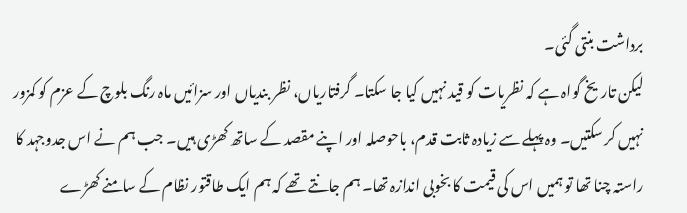برداشت بنتی گئی۔
لیکن تاریخ گواہ ہے کہ نظریات کو قید نہیں کیا جا سکتا۔ گرفتاریاں، نظر بندیاں اور سزائیں ماہ رنگ بلوچ کے عزم کو کمزور نہیں کر سکتیں۔ وہ پہلے سے زیادہ ثابت قدم، باحوصلہ اور اپنے مقصد کے ساتھ کھڑی ہیں۔ جب ہم نے اس جدوجہد کا راستہ چنا تھا تو ہمیں اس کی قیمت کا بخوبی اندازہ تھا۔ ہم جانتے تھے کہ ہم ایک طاقتور نظام کے سامنے کھڑے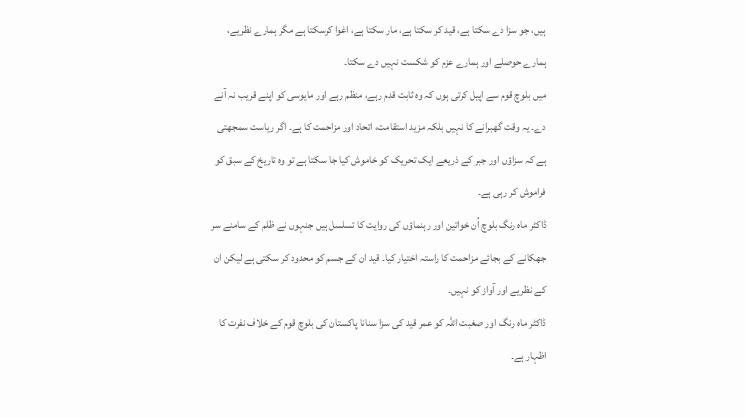ہیں، جو سزا دے سکتا ہے، قید کر سکتا ہے، مار سکتا ہے، اغوا کرسکتا ہے مگر ہمارے نظریے، ہمارے حوصلے اور ہمارے عزم کو شکست نہیں دے سکتا۔
میں بلوچ قوم سے اپیل کرتی ہوں کہ وہ ثابت قدم رہے، منظم رہے اور مایوسی کو اپنے قریب نہ آنے دے۔ یہ وقت گھبرانے کا نہیں بلکہ مزید استقامت، اتحاد اور مزاحمت کا ہے۔ اگر ریاست سمجھتی ہے کہ سزاؤں اور جبر کے ذریعے ایک تحریک کو خاموش کیا جا سکتا ہے تو وہ تاریخ کے سبق کو فراموش کر رہی ہے۔
ڈاکٹر ماہ رنگ بلوچ اُن خواتین اور رہنماؤں کی روایت کا تسلسل ہیں جنہوں نے ظلم کے سامنے سر جھکانے کے بجائے مزاحمت کا راستہ اختیار کیا۔ قید ان کے جسم کو محدود کر سکتی ہے لیکن ان کے نظریے اور آواز کو نہیں۔
ڈاکٹر ماہ رنگ اور صغبت اللہ کو عمر قید کی سزا سنانا پاکستان کی بلوچ قوم کے خلاف نفرت کا اظہار ہے۔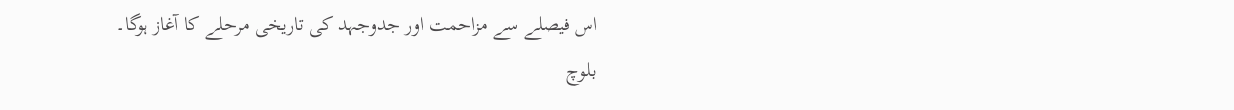اس فیصلے سے مزاحمت اور جدوجہد کی تاریخی مرحلے کا آغاز ہوگا۔
بلوچ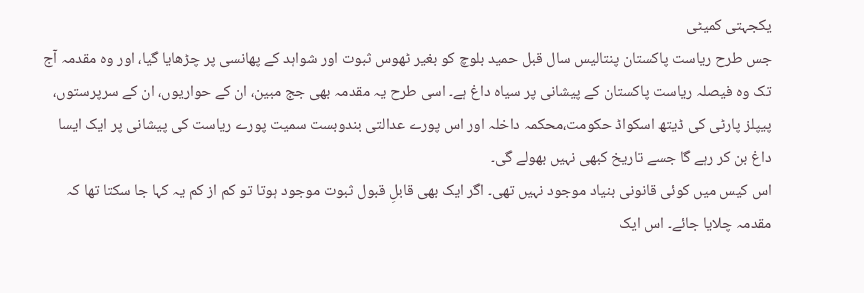یکجہتی کمیٹی
جس طرح ریاست پاکستان پنتالیس سال قبل حمید بلوچ کو بغیر ٹھوس ثبوت اور شواہد کے پھانسی پر چڑھایا گیا، اور وہ مقدمہ آج تک وہ فیصلہ ریاست پاکستان کے پیشانی پر سیاہ داغ ہے۔ اسی طرح یہ مقدمہ بھی جج مبین، ان کے حواریوں، ان کے سرپرستوں، پیپلز پارٹی کی ڈیتھ اسکواڈ حکومت،محکمہ داخلہ اور اس پورے عدالتی بندوبست سمیت پورے ریاست کی پیشانی پر ایک ایسا داغ بن کر رہے گا جسے تاریخ کبھی نہیں بھولے گی۔
اس کیس میں کوئی قانونی بنیاد موجود نہیں تھی۔ اگر ایک بھی قابلِ قبول ثبوت موجود ہوتا تو کم از کم یہ کہا جا سکتا تھا کہ مقدمہ چلایا جائے۔ اس ایک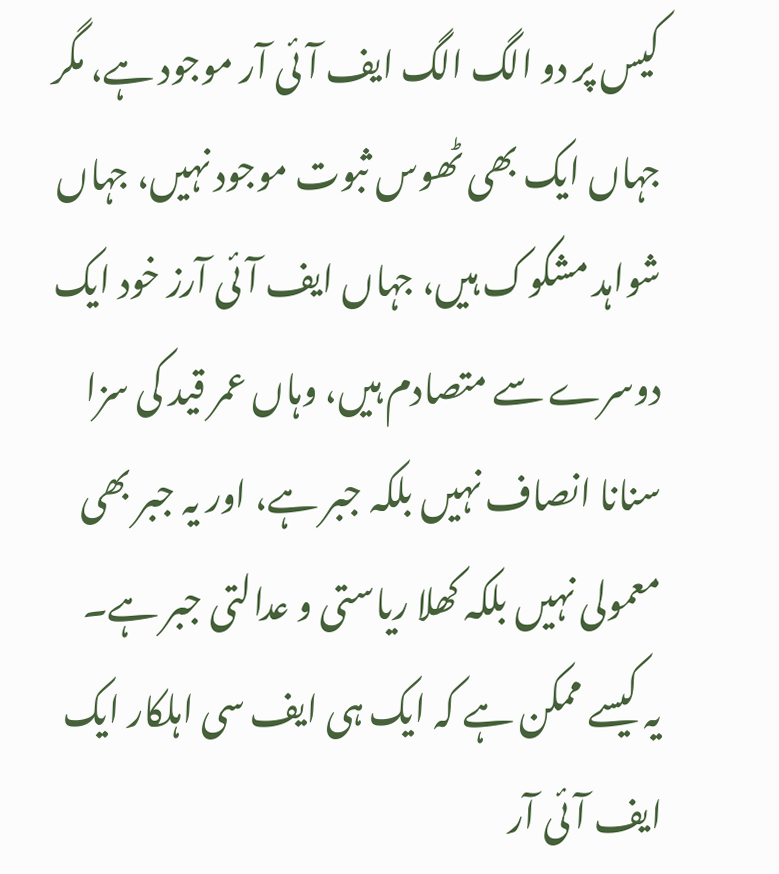کیس پر دو الگ الگ ایف آئی آر موجود ہے، مگر جہاں ایک بھی ٹھوس ثبوت موجود نہیں، جہاں شواہد مشکوک ہیں، جہاں ایف آئی آرز خود ایک دوسرے سے متصادم ہیں، وہاں عمر قید کی سزا سنانا انصاف نہیں بلکہ جبر ہے، اور یہ جبر بھی معمولی نہیں بلکہ کھلا ریاستی و عدالتی جبر ہے۔
یہ کیسے ممکن ہے کہ ایک ہی ایف سی اہلکار ایک ایف آئی آر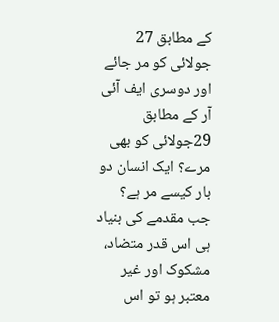کے مطابق 27 جولائی کو مر جائے اور دوسری ایف آئی آر کے مطابق 29جولائی کو بھی مرے؟ ایک انسان دو بار کیسے مر ہے؟ جب مقدمے کی بنیاد ہی اس قدر متضاد، مشکوک اور غیر معتبر ہو تو اس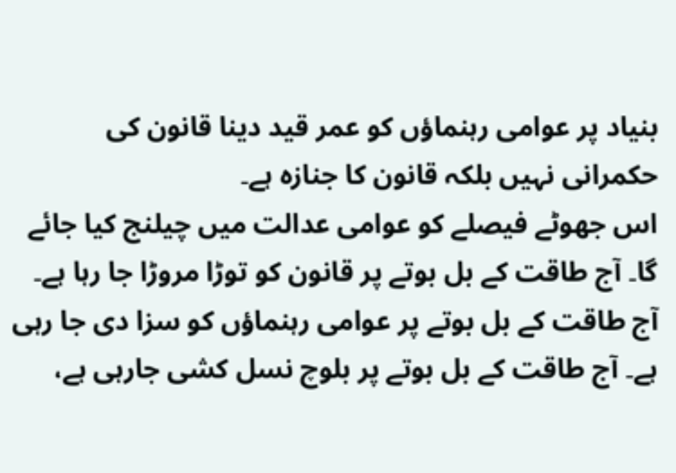بنیاد پر عوامی رہنماؤں کو عمر قید دینا قانون کی حکمرانی نہیں بلکہ قانون کا جنازہ ہے۔
اس جھوٹے فیصلے کو عوامی عدالت میں چیلنج کیا جائے گا۔ آج طاقت کے بل بوتے پر قانون کو توڑا مروڑا جا رہا ہے۔ آج طاقت کے بل بوتے پر عوامی رہنماؤں کو سزا دی جا رہی ہے۔ آج طاقت کے بل بوتے پر بلوچ نسل کشی جارہی ہے،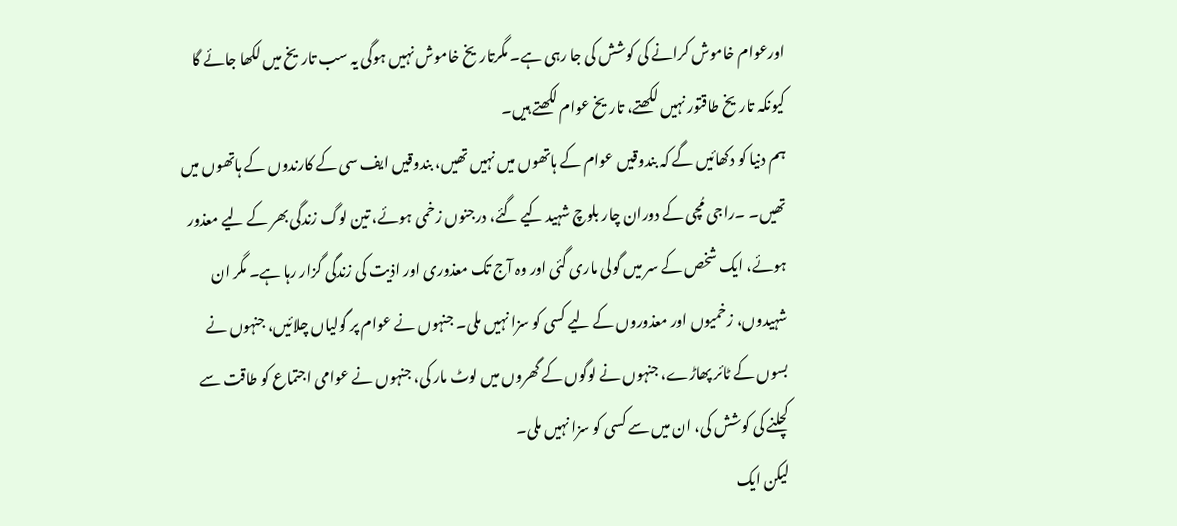اورعوام خاموش کرانے کی کوشش کی جا رہی ہے۔ مگرتاریخ خاموش نہیں ہوگی یہ سب تاریخ میں لکھا جائے گا کیونکہ تاریخ طاقتور نہیں لکھتے، تاریخ عوام لکھتے ہیں۔
ہم دنیا کو دکھائیں گے کہ بندوقیں عوام کے ہاتھوں میں نہیں تھیں، بندوقیں ایف سی کے کارندوں کے ہاتھوں میں تھیں۔ ۔راجی مُچی کے دوران چار بلوچ شہید کیے گئے، درجنوں زخمی ہوئے، تین لوگ زندگی بھر کے لیے معذور ہوئے، ایک شخص کے سر میں گولی ماری گئی اور وہ آج تک معذوری اور اذیت کی زندگی گزار رہا ہے۔ مگر ان شہیدوں، زخمیوں اور معذوروں کے لیے کسی کو سزا نہیں ملی۔ جنہوں نے عوام پر گولیاں چلائیں، جنہوں نے بسوں کے ٹائر پھاڑے، جنہوں نے لوگوں کے گھروں میں لوٹ مار کی، جنہوں نے عوامی اجتماع کو طاقت سے کچلنے کی کوشش کی، ان میں سے کسی کو سزا نہیں ملی۔
لیکن ایک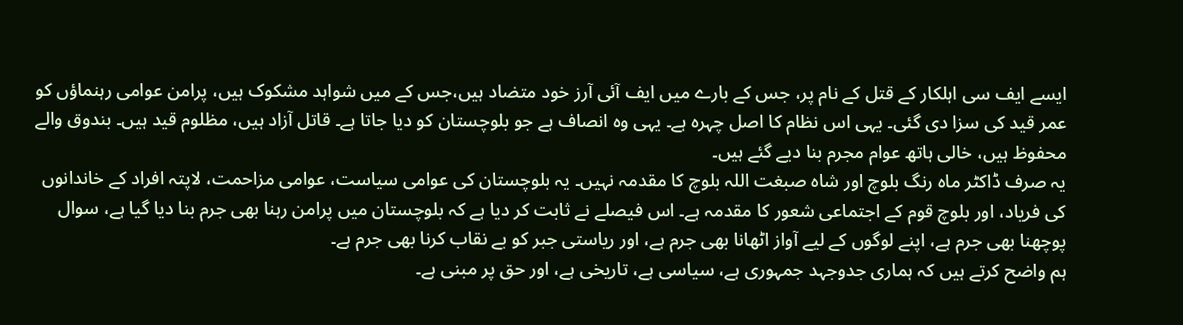ایسے ایف سی اہلکار کے قتل کے نام پر، جس کے بارے میں ایف آئی آرز خود متضاد ہیں،جس کے میں شواہد مشکوک ہیں، پرامن عوامی رہنماؤں کو عمر قید کی سزا دی گئی۔ یہی اس نظام کا اصل چہرہ ہے۔ یہی وہ انصاف ہے جو بلوچستان کو دیا جاتا ہے۔ قاتل آزاد ہیں، مظلوم قید ہیں۔ بندوق والے محفوظ ہیں، خالی ہاتھ عوام مجرم بنا دیے گئے ہیں۔
یہ صرف ڈاکٹر ماہ رنگ بلوچ اور شاہ صبغت اللہ بلوچ کا مقدمہ نہیں۔ یہ بلوچستان کی عوامی سیاست، عوامی مزاحمت، لاپتہ افراد کے خاندانوں کی فریاد، اور بلوچ قوم کے اجتماعی شعور کا مقدمہ ہے۔ اس فیصلے نے ثابت کر دیا ہے کہ بلوچستان میں پرامن رہنا بھی جرم بنا دیا گیا ہے، سوال پوچھنا بھی جرم ہے، اپنے لوگوں کے لیے آواز اٹھانا بھی جرم ہے، اور ریاستی جبر کو بے نقاب کرنا بھی جرم ہے۔
ہم واضح کرتے ہیں کہ ہماری جدوجہد جمہوری ہے، سیاسی ہے، تاریخی ہے، اور حق پر مبنی ہے۔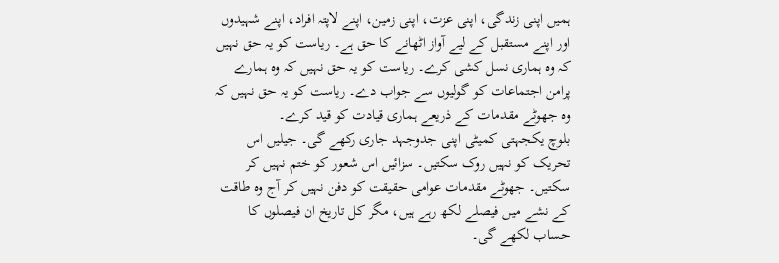ہمیں اپنی زندگی، اپنی عزت، اپنی زمین، اپنے لاپتہ افراد، اپنے شہیدوں اور اپنے مستقبل کے لیے آواز اٹھانے کا حق ہے۔ ریاست کو یہ حق نہیں کہ وہ ہماری نسل کشی کرے۔ ریاست کو یہ حق نہیں کہ وہ ہمارے پرامن اجتماعات کو گولیوں سے جواب دے۔ ریاست کو یہ حق نہیں کہ وہ جھوٹے مقدمات کے ذریعے ہماری قیادت کو قید کرے۔
بلوچ یکجہتی کمیٹی اپنی جدوجہد جاری رکھے گی۔ جیلیں اس تحریک کو نہیں روک سکتیں۔ سزائیں اس شعور کو ختم نہیں کر سکتیں۔ جھوٹے مقدمات عوامی حقیقت کو دفن نہیں کر آج وہ طاقت کے نشے میں فیصلے لکھ رہے ہیں، مگر کل تاریخ ان فیصلوں کا حساب لکھے گی۔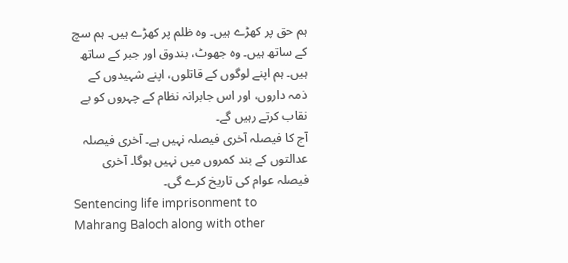ہم حق پر کھڑے ہیں۔ وہ ظلم پر کھڑے ہیں۔ ہم سچ کے ساتھ ہیں۔ وہ جھوٹ، بندوق اور جبر کے ساتھ ہیں۔ ہم اپنے لوگوں کے قاتلوں، اپنے شہیدوں کے ذمہ داروں، اور اس جابرانہ نظام کے چہروں کو بے نقاب کرتے رہیں گے۔
آج کا فیصلہ آخری فیصلہ نہیں ہے۔ آخری فیصلہ عدالتوں کے بند کمروں میں نہیں ہوگا۔ آخری فیصلہ عوام کی تاریخ کرے گی۔
Sentencing life imprisonment to Mahrang Baloch along with other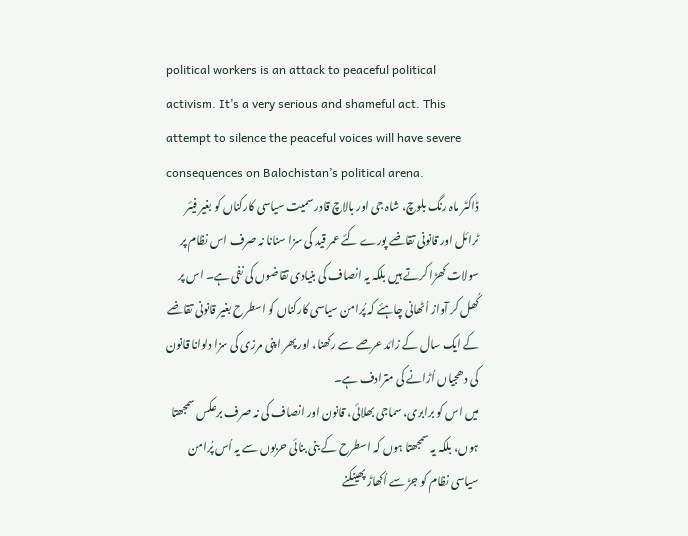political workers is an attack to peaceful political activism. It’s a very serious and shameful act. This attempt to silence the peaceful voices will have severe consequences on Balochistan’s political arena.
ڈاکٹر ماہ رنگ بلوچ، شاہ جی اور بالاچ قادر سمیت سیاسی کارکناں کو بغیر فیئر ٹرائل اور قانونی تقاضے پورے کئے عمر قید کی سزا سنانا نہ صرف اس نظام پر سولات کھڑا کرتے ہیں بلکہ یہ انصاف کی بنیادی تقاضوں کی نفی ہے۔ اس پر کُھل کر آواز اُٹھانی چاہئے کہ پُرامن سیاسی کارکناں کو اسطرح بغیر قانونی تقاضے کے ایک سال کے زائد عرصے سے رکھنا، اور پھر اپنی مرزی کی سزا دلوانا قانون کی دھجیاں اُڑانے کی مترادف ہے۔
میں اس کو برابری، سماجی بھلائی، قانون اور انصاف کی نہ صرف برعکس سمجھتا ہوں، بلکہ یہ سمجھتا ہوں کہ اسطرح کے بنی بنائی حربوں سے یہ اُس پُرامن سیاسی نظام کو جڑ سے اُکھاڑ پھینکنے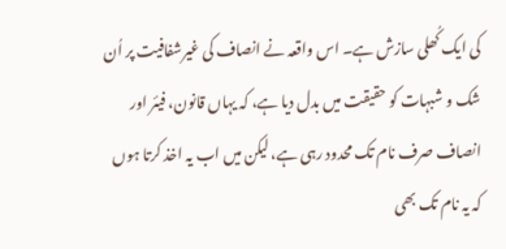کی ایک کُھلی سازش ہے۔ اس واقعہ نے انصاف کی غیرشفافیت پر اُن شک و شبہات کو حقیقت میں بدل دیا ہے، کہ یہاں قانون، فیئر اور انصاف صرف نام تک محدود رہی ہے، لیکن میں اب یہ اخذ کرتا ہوں کہ یہ نام تک بھی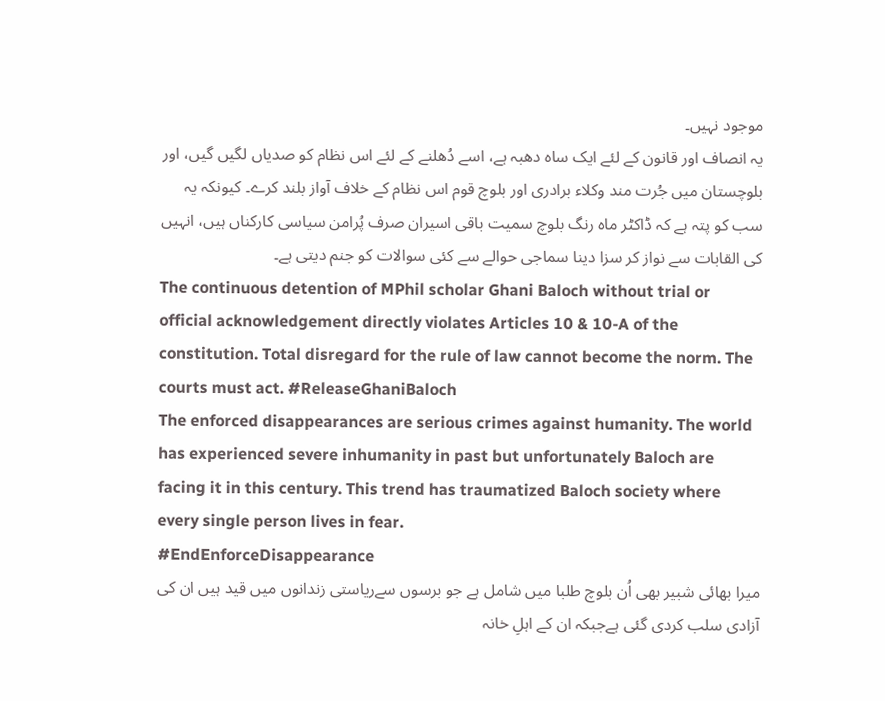موجود نہیں۔
یہ انصاف اور قانون کے لئے ایک ساہ دھبہ ہے، اسے دُھلنے کے لئے اس نظام کو صدیاں لگیں گیں، اور بلوچستان میں جُرت مند وکلاء برادری اور بلوچ قوم اس نظام کے خلاف آواز بلند کرے۔ کیونکہ یہ سب کو پتہ ہے کہ ڈاکٹر ماہ رنگ بلوچ سمیت باقی اسیران صرف پُرامن سیاسی کارکناں ہیں، انہیں کی القابات سے نواز کر سزا دینا سماجی حوالے سے کئی سوالات کو جنم دیتی ہے۔
The continuous detention of MPhil scholar Ghani Baloch without trial or official acknowledgement directly violates Articles 10 & 10-A of the constitution. Total disregard for the rule of law cannot become the norm. The courts must act. #ReleaseGhaniBaloch
The enforced disappearances are serious crimes against humanity. The world has experienced severe inhumanity in past but unfortunately Baloch are facing it in this century. This trend has traumatized Baloch society where every single person lives in fear.
#EndEnforceDisappearance
میرا بھائی شبیر بھی اُن بلوچ طلبا میں شامل ہے جو برسوں سےریاستی زندانوں میں قید ہیں ان کی آزادی سلب کردی گئی ہےجبکہ ان کے اہلِ خانہ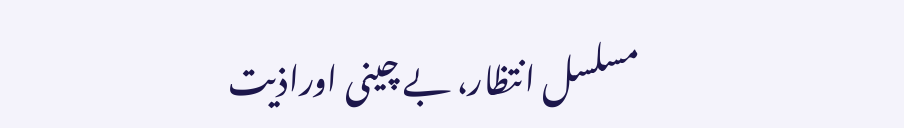مسلسل انتظار، بے چینی اوراذیت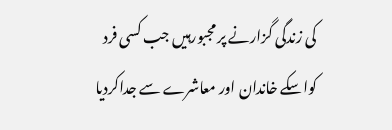کی زندگی گزارنے پر مجبورہیں جب کسی فرد کواسکے خاندان اور معاشرے سے جداکردیا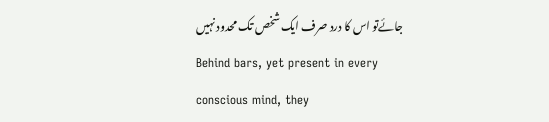جائےتو اس کا درد صرف ایک شخص تک محدود نہیں
Behind bars, yet present in every conscious mind, they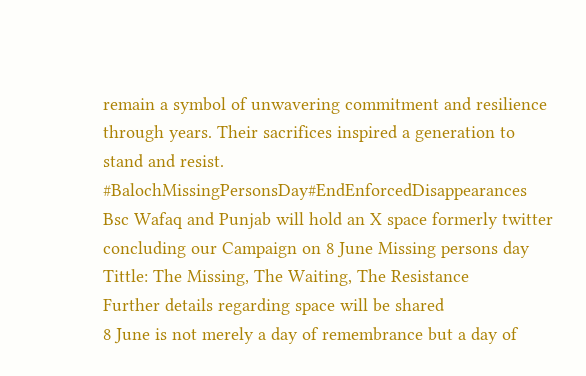remain a symbol of unwavering commitment and resilience through years. Their sacrifices inspired a generation to stand and resist.
#BalochMissingPersonsDay#EndEnforcedDisappearances
Bsc Wafaq and Punjab will hold an X space formerly twitter concluding our Campaign on 8 June Missing persons day
Tittle: The Missing, The Waiting, The Resistance
Further details regarding space will be shared
8 June is not merely a day of remembrance but a day of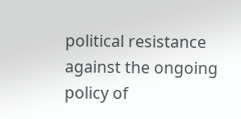political resistance against the ongoing policy of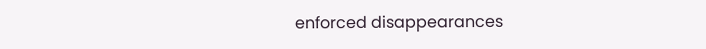enforced disappearances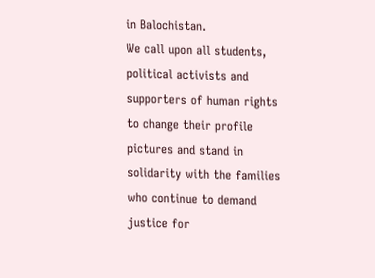in Balochistan.
We call upon all students, political activists and supporters of human rights to change their profile pictures and stand in solidarity with the families who continue to demand justice for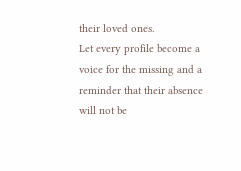their loved ones.
Let every profile become a voice for the missing and a reminder that their absence will not be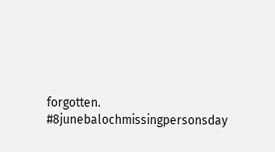forgotten.
#8junebalochmissingpersonsday